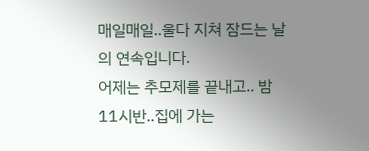매일매일..울다 지쳐 잠드는 날의 연속입니다.
어제는 추모제를 끝내고.. 밤 11시반..집에 가는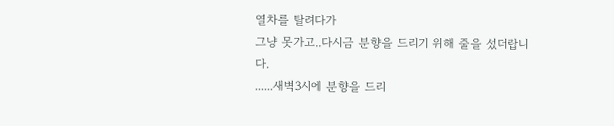열차를 탈려다가
그냥 못가고..다시금 분향을 드리기 위해 줄을 섰더랍니다.
......새벽3시에 분향을 드리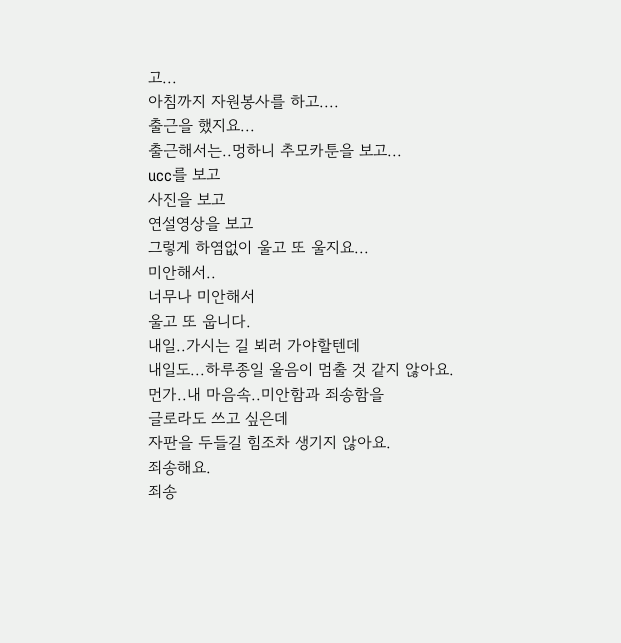고...
아침까지 자원봉사를 하고....
출근을 했지요...
출근해서는..멍하니 추모카툰을 보고...
ucc를 보고
사진을 보고
연설영상을 보고
그렇게 하염없이 울고 또 울지요...
미안해서..
너무나 미안해서
울고 또 웁니다.
내일..가시는 길 뵈러 가야할텐데
내일도...하루종일 울음이 멈출 것 같지 않아요.
먼가..내 마음속..미안함과 죄송함을
글로라도 쓰고 싶은데
자판을 두들길 힘조차 생기지 않아요.
죄송해요.
죄송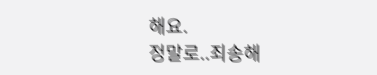해요.
정말로..죄송해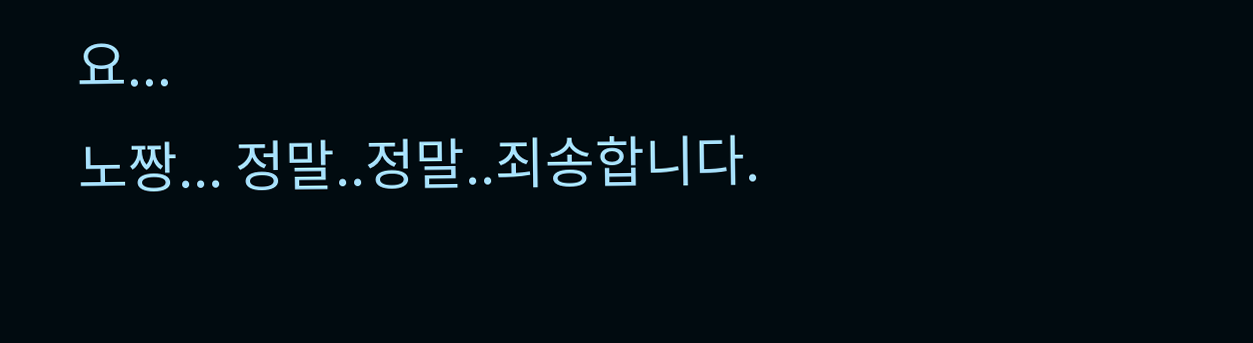요...
노짱... 정말..정말..죄송합니다.